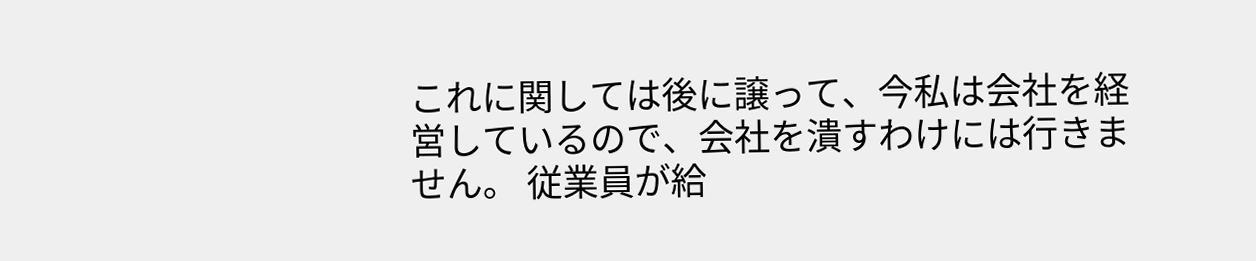これに関しては後に譲って、今私は会社を経営しているので、会社を潰すわけには行きません。 従業員が給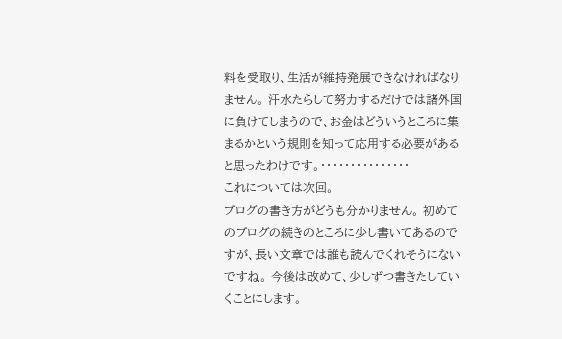料を受取り、生活が維持発展できなければなりません。 汗水たらして努力するだけでは諸外国に負けてしまうので、お金はどういうところに集まるかという規則を知って応用する必要があると思ったわけです。・・・・・・・・・・・・・・・
これについては次回。
ブログの書き方がどうも分かりません。 初めてのブログの続きのところに少し書いてあるのですが、長い文章では誰も読んでくれそうにないですね。 今後は改めて、少しずつ書きたしていくことにします。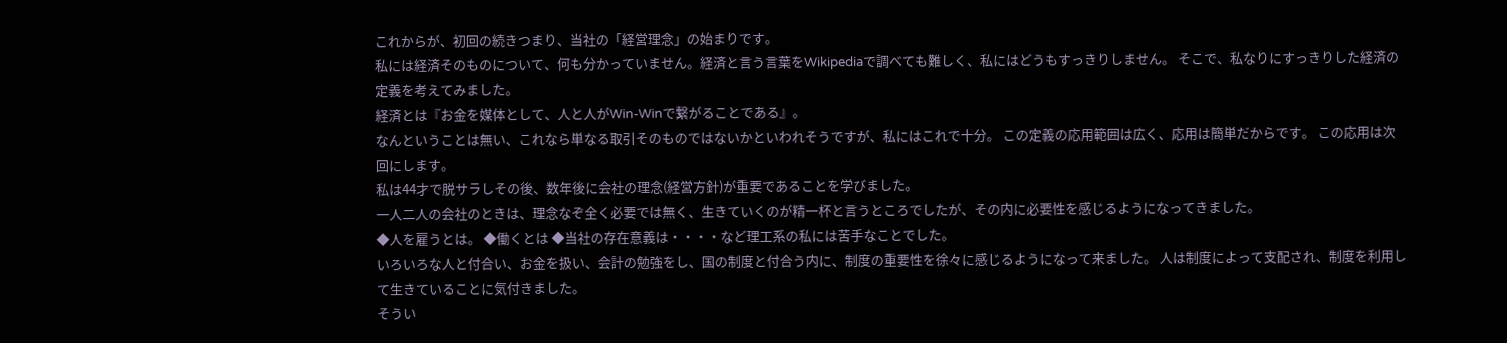これからが、初回の続きつまり、当社の「経営理念」の始まりです。
私には経済そのものについて、何も分かっていません。経済と言う言葉をWikipediaで調べても難しく、私にはどうもすっきりしません。 そこで、私なりにすっきりした経済の定義を考えてみました。
経済とは『お金を媒体として、人と人がWin-Winで繋がることである』。
なんということは無い、これなら単なる取引そのものではないかといわれそうですが、私にはこれで十分。 この定義の応用範囲は広く、応用は簡単だからです。 この応用は次回にします。
私は44才で脱サラしその後、数年後に会社の理念(経営方針)が重要であることを学びました。
一人二人の会社のときは、理念なぞ全く必要では無く、生きていくのが精一杯と言うところでしたが、その内に必要性を感じるようになってきました。
◆人を雇うとは。 ◆働くとは ◆当社の存在意義は・・・・など理工系の私には苦手なことでした。
いろいろな人と付合い、お金を扱い、会計の勉強をし、国の制度と付合う内に、制度の重要性を徐々に感じるようになって来ました。 人は制度によって支配され、制度を利用して生きていることに気付きました。
そうい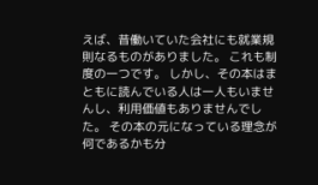えば、昔働いていた会社にも就業規則なるものがありました。 これも制度の一つです。 しかし、その本はまともに読んでいる人は一人もいませんし、利用価値もありませんでした。 その本の元になっている理念が何であるかも分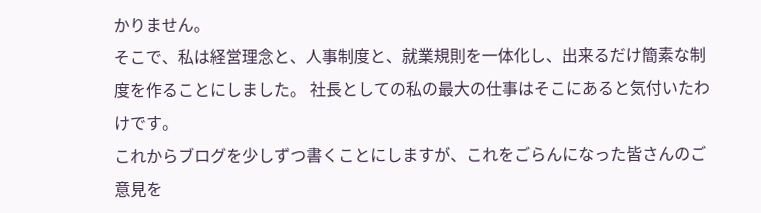かりません。
そこで、私は経営理念と、人事制度と、就業規則を一体化し、出来るだけ簡素な制度を作ることにしました。 社長としての私の最大の仕事はそこにあると気付いたわけです。
これからブログを少しずつ書くことにしますが、これをごらんになった皆さんのご意見を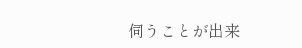伺うことが出来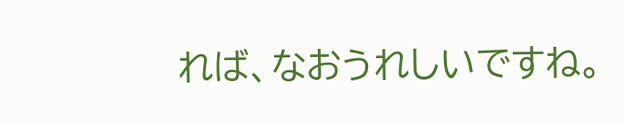れば、なおうれしいですね。